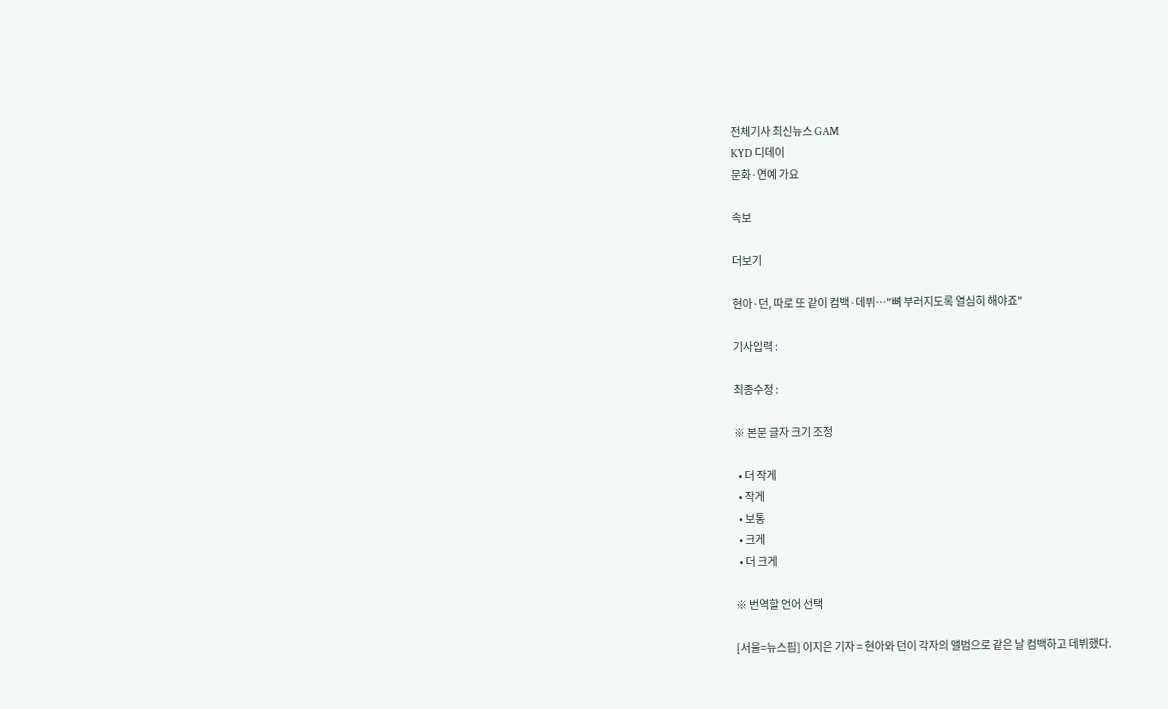전체기사 최신뉴스 GAM
KYD 디데이
문화·연예 가요

속보

더보기

현아·던, 따로 또 같이 컴백·데뷔…"뼈 부러지도록 열심히 해야죠"

기사입력 :

최종수정 :

※ 본문 글자 크기 조정

  • 더 작게
  • 작게
  • 보통
  • 크게
  • 더 크게

※ 번역할 언어 선택

[서울=뉴스핌] 이지은 기자 = 현아와 던이 각자의 앨범으로 같은 날 컴백하고 데뷔했다.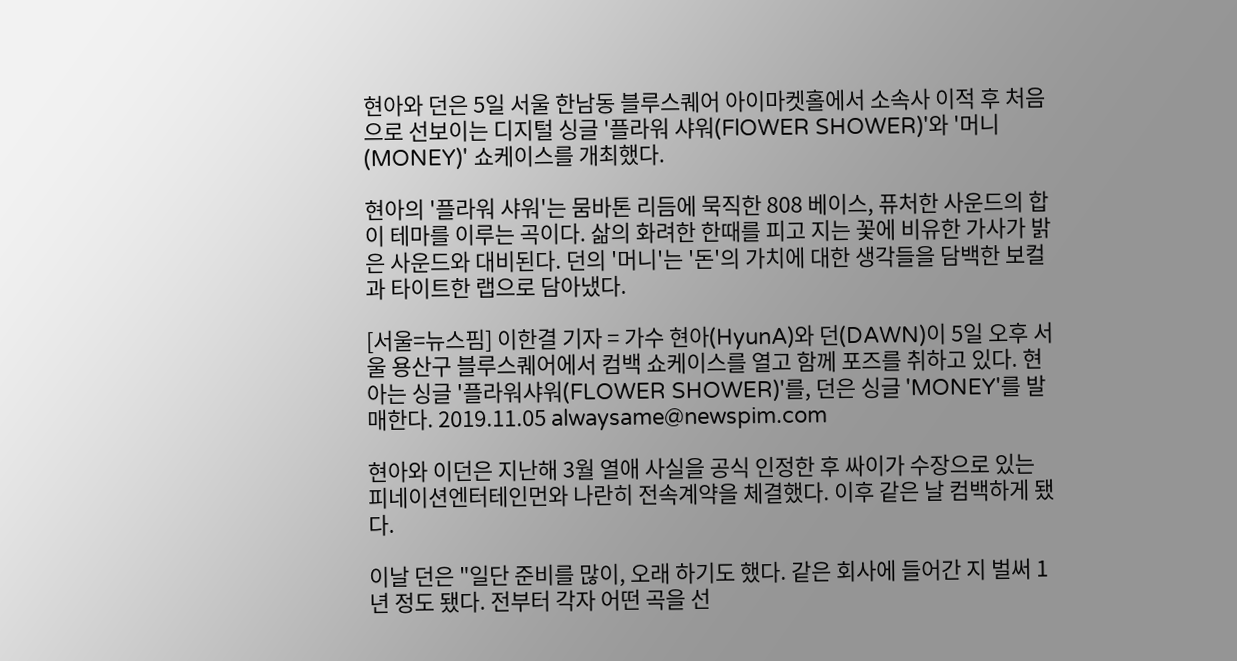현아와 던은 5일 서울 한남동 블루스퀘어 아이마켓홀에서 소속사 이적 후 처음으로 선보이는 디지털 싱글 '플라워 샤워(FlOWER SHOWER)'와 '머니(MONEY)' 쇼케이스를 개최했다.

현아의 '플라워 샤워'는 뭄바톤 리듬에 묵직한 808 베이스, 퓨처한 사운드의 합이 테마를 이루는 곡이다. 삶의 화려한 한때를 피고 지는 꽃에 비유한 가사가 밝은 사운드와 대비된다. 던의 '머니'는 '돈'의 가치에 대한 생각들을 담백한 보컬과 타이트한 랩으로 담아냈다.

[서울=뉴스핌] 이한결 기자 = 가수 현아(HyunA)와 던(DAWN)이 5일 오후 서울 용산구 블루스퀘어에서 컴백 쇼케이스를 열고 함께 포즈를 취하고 있다. 현아는 싱글 '플라워샤워(FLOWER SHOWER)'를, 던은 싱글 'MONEY'를 발매한다. 2019.11.05 alwaysame@newspim.com

현아와 이던은 지난해 3월 열애 사실을 공식 인정한 후 싸이가 수장으로 있는 피네이션엔터테인먼와 나란히 전속계약을 체결했다. 이후 같은 날 컴백하게 됐다.

이날 던은 "일단 준비를 많이, 오래 하기도 했다. 같은 회사에 들어간 지 벌써 1년 정도 됐다. 전부터 각자 어떤 곡을 선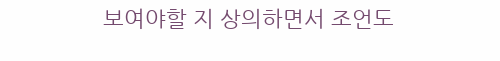보여야할 지 상의하면서 조언도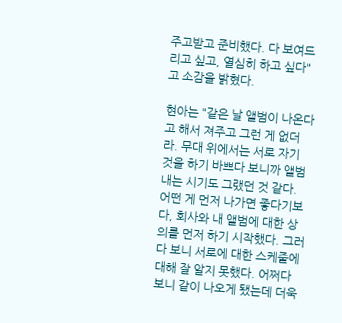주고받고 준비했다. 다 보여드리고 싶고, 열심히 하고 싶다"고 소감을 밝혔다.

현아는 "같은 날 앨범이 나온다고 해서 져주고 그런 게 없더라. 무대 위에서는 서로 자기 것을 하기 바쁘다 보니까 앨범 내는 시기도 그랬던 것 같다. 어떤 게 먼저 나가면 좋다기보다, 회사와 내 앨범에 대한 상의를 먼저 하기 시작했다. 그러다 보니 서로에 대한 스케줄에 대해 잘 알지 못했다. 어쩌다 보니 같이 나오게 됐는데 더욱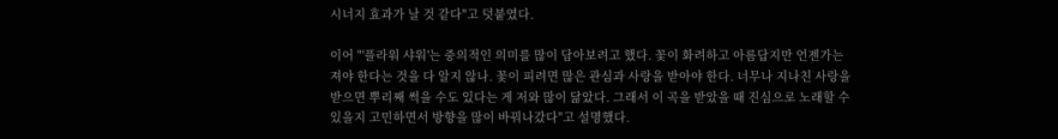시너지 효과가 날 것 같다"고 덧붙였다.

이어 "'플라워 샤워'는 중의적인 의미를 많이 담아보려고 했다. 꽃이 화려하고 아름답지만 언젠가는 져야 한다는 것을 다 알지 않나. 꽃이 피려면 많은 관심과 사랑을 받아야 한다. 너무나 지나친 사랑을 받으면 뿌리째 썩을 수도 있다는 게 저와 많이 닮았다. 그래서 이 곡을 받았을 때 진심으로 노래할 수 있을지 고민하면서 방향을 많이 바꿔나갔다"고 설명했다.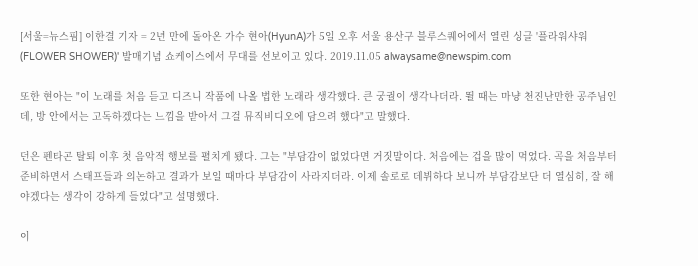[서울=뉴스핌] 이한결 기자 = 2년 만에 돌아온 가수 현아(HyunA)가 5일 오후 서울 용산구 블루스퀘어에서 열린 싱글 '플라워샤워(FLOWER SHOWER)' 발매기념 쇼케이스에서 무대를 선보이고 있다. 2019.11.05 alwaysame@newspim.com

또한 현아는 "이 노래를 처음 듣고 디즈니 작품에 나올 법한 노래라 생각했다. 큰 궁궐이 생각나더라. 뛸 때는 마냥 천진난만한 공주님인데, 방 안에서는 고독하겠다는 느낌을 받아서 그걸 뮤직비디오에 담으려 했다"고 말했다.

던은 펜타곤 탈퇴 이후 첫 음악적 행보를 펼치게 됐다. 그는 "부담감이 없었다면 거짓말이다. 처음에는 겁을 많이 먹었다. 곡을 처음부터 준비하면서 스태프들과 의논하고 결과가 보일 때마다 부담감이 사라지더라. 이제 솔로로 데뷔하다 보니까 부담감보단 더 열심히, 잘 해야겠다는 생각이 강하게 들었다"고 설명했다.

이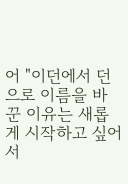어 "이던에서 던으로 이름을 바꾼 이유는 새롭게 시작하고 싶어서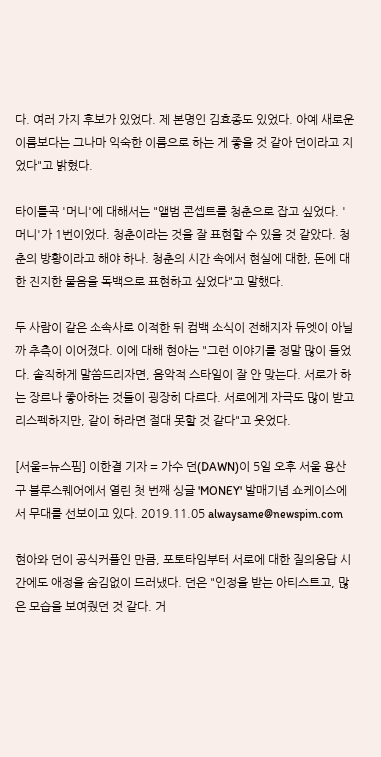다. 여러 가지 후보가 있었다. 제 본명인 김효종도 있었다. 아예 새로운 이름보다는 그나마 익숙한 이름으로 하는 게 좋을 것 같아 던이라고 지었다"고 밝혔다.

타이틀곡 '머니'에 대해서는 "앨범 콘셉트를 청춘으로 잡고 싶었다. '머니'가 1번이었다. 청춘이라는 것을 잘 표현할 수 있을 것 같았다. 청춘의 방황이라고 해야 하나. 청춘의 시간 속에서 현실에 대한, 돈에 대한 진지한 물음을 독백으로 표현하고 싶었다"고 말했다.

두 사람이 같은 소속사로 이적한 뒤 컴백 소식이 전해지자 듀엣이 아닐까 추측이 이어졌다. 이에 대해 현아는 "그런 이야기를 정말 많이 들었다. 솔직하게 말씀드리자면, 음악적 스타일이 잘 안 맞는다. 서로가 하는 장르나 좋아하는 것들이 굉장히 다르다. 서로에게 자극도 많이 받고 리스펙하지만, 같이 하라면 절대 못할 것 같다"고 웃었다.

[서울=뉴스핌] 이한결 기자 = 가수 던(DAWN)이 5일 오후 서울 용산구 블루스퀘어에서 열린 첫 번째 싱글 'MONEY' 발매기념 쇼케이스에서 무대를 선보이고 있다. 2019.11.05 alwaysame@newspim.com

현아와 던이 공식커플인 만큼, 포토타임부터 서로에 대한 질의응답 시간에도 애정을 숨김없이 드러냈다. 던은 "인정을 받는 아티스트고, 많은 모습을 보여줬던 것 같다. 거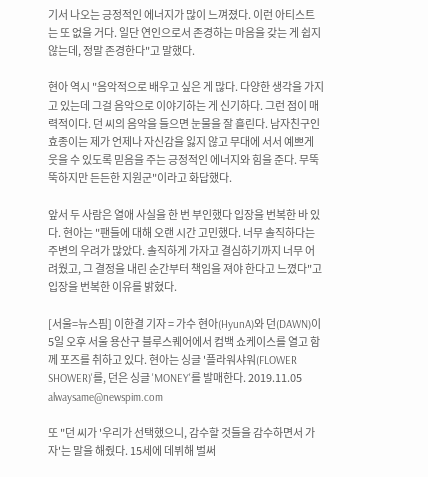기서 나오는 긍정적인 에너지가 많이 느껴졌다. 이런 아티스트는 또 없을 거다. 일단 연인으로서 존경하는 마음을 갖는 게 쉽지 않는데, 정말 존경한다"고 말했다.

현아 역시 "음악적으로 배우고 싶은 게 많다. 다양한 생각을 가지고 있는데 그걸 음악으로 이야기하는 게 신기하다. 그런 점이 매력적이다. 던 씨의 음악을 들으면 눈물을 잘 흘린다. 남자친구인 효종이는 제가 언제나 자신감을 잃지 않고 무대에 서서 예쁘게 웃을 수 있도록 믿음을 주는 긍정적인 에너지와 힘을 준다. 무뚝뚝하지만 든든한 지원군"이라고 화답했다.

앞서 두 사람은 열애 사실을 한 번 부인했다 입장을 번복한 바 있다. 현아는 "팬들에 대해 오랜 시간 고민했다. 너무 솔직하다는 주변의 우려가 많았다. 솔직하게 가자고 결심하기까지 너무 어려웠고, 그 결정을 내린 순간부터 책임을 져야 한다고 느꼈다"고 입장을 번복한 이유를 밝혔다.

[서울=뉴스핌] 이한결 기자 = 가수 현아(HyunA)와 던(DAWN)이 5일 오후 서울 용산구 블루스퀘어에서 컴백 쇼케이스를 열고 함께 포즈를 취하고 있다. 현아는 싱글 '플라워샤워(FLOWER SHOWER)'를, 던은 싱글 'MONEY'를 발매한다. 2019.11.05 alwaysame@newspim.com

또 "던 씨가 '우리가 선택했으니, 감수할 것들을 감수하면서 가자'는 말을 해줬다. 15세에 데뷔해 벌써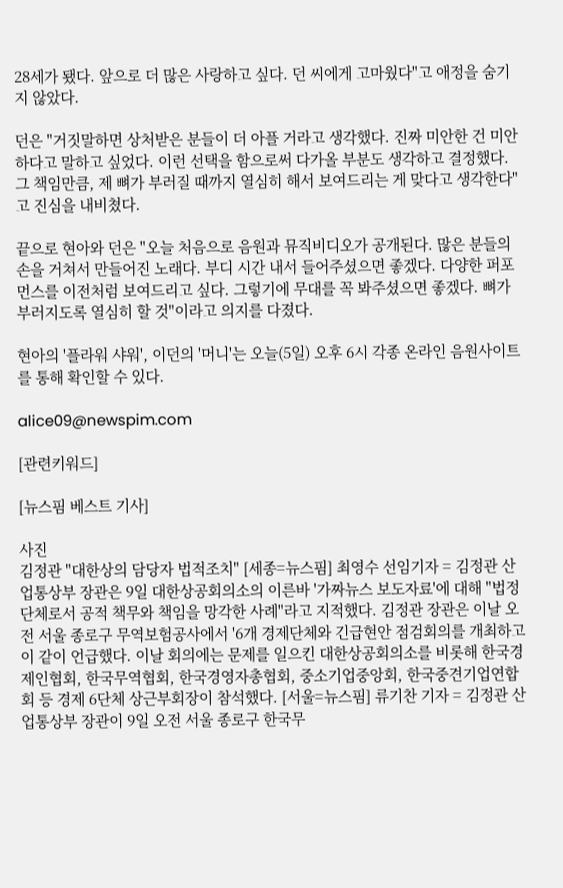28세가 됐다. 앞으로 더 많은 사랑하고 싶다. 던 씨에게 고마웠다"고 애정을 숨기지 않았다.

던은 "거짓말하면 상처받은 분들이 더 아플 거라고 생각했다. 진짜 미안한 건 미안하다고 말하고 싶었다. 이런 선택을 함으로써 다가올 부분도 생각하고 결정했다. 그 책임만큼, 제 뼈가 부러질 때까지 열심히 해서 보여드리는 게 맞다고 생각한다"고 진심을 내비쳤다.

끝으로 현아와 던은 "오늘 처음으로 음원과 뮤직비디오가 공개된다. 많은 분들의 손을 거쳐서 만들어진 노래다. 부디 시간 내서 들어주셨으면 좋겠다. 다양한 퍼포먼스를 이전처럼 보여드리고 싶다. 그렇기에 무대를 꼭 봐주셨으면 좋겠다. 뼈가 부러지도록 열심히 할 것"이라고 의지를 다졌다.

현아의 '플라워 샤워', 이던의 '머니'는 오늘(5일) 오후 6시 각종 온라인 음원사이트를 통해 확인할 수 있다.

alice09@newspim.com

[관련키워드]

[뉴스핌 베스트 기사]

사진
김정관 "대한상의 담당자 법적조치" [세종=뉴스핌] 최영수 선임기자 = 김정관 산업통상부 장관은 9일 대한상공회의소의 이른바 '가짜뉴스 보도자료'에 대해 "법정단체로서 공적 책무와 책임을 망각한 사례"라고 지적했다. 김정관 장관은 이날 오전 서울 종로구 무역보험공사에서 '6개 경제단체와 긴급현안 점검회의를 개최하고 이 같이 언급했다. 이날 회의에는 문제를 일으킨 대한상공회의소를 비롯해 한국경제인협회, 한국무역협회, 한국경영자총협회, 중소기업중앙회, 한국중견기업연합회 등 경제 6단체 상근부회장이 참석했다. [서울=뉴스핌] 류기찬 기자 = 김정관 산업통상부 장관이 9일 오전 서울 종로구 한국무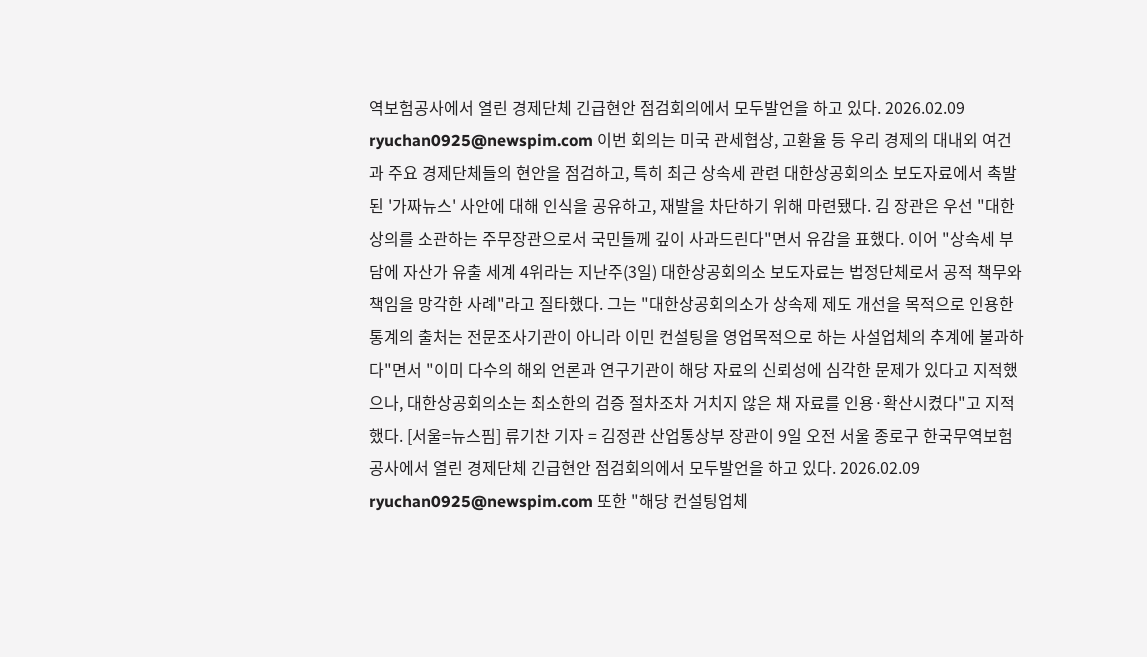역보험공사에서 열린 경제단체 긴급현안 점검회의에서 모두발언을 하고 있다. 2026.02.09 ryuchan0925@newspim.com 이번 회의는 미국 관세협상, 고환율 등 우리 경제의 대내외 여건과 주요 경제단체들의 현안을 점검하고, 특히 최근 상속세 관련 대한상공회의소 보도자료에서 촉발된 '가짜뉴스' 사안에 대해 인식을 공유하고, 재발을 차단하기 위해 마련됐다. 김 장관은 우선 "대한상의를 소관하는 주무장관으로서 국민들께 깊이 사과드린다"면서 유감을 표했다. 이어 "상속세 부담에 자산가 유출 세계 4위라는 지난주(3일) 대한상공회의소 보도자료는 법정단체로서 공적 책무와 책임을 망각한 사례"라고 질타했다. 그는 "대한상공회의소가 상속제 제도 개선을 목적으로 인용한 통계의 출처는 전문조사기관이 아니라 이민 컨설팅을 영업목적으로 하는 사설업체의 추계에 불과하다"면서 "이미 다수의 해외 언론과 연구기관이 해당 자료의 신뢰성에 심각한 문제가 있다고 지적했으나, 대한상공회의소는 최소한의 검증 절차조차 거치지 않은 채 자료를 인용·확산시켰다"고 지적했다. [서울=뉴스핌] 류기찬 기자 = 김정관 산업통상부 장관이 9일 오전 서울 종로구 한국무역보험공사에서 열린 경제단체 긴급현안 점검회의에서 모두발언을 하고 있다. 2026.02.09 ryuchan0925@newspim.com 또한 "해당 컨설팅업체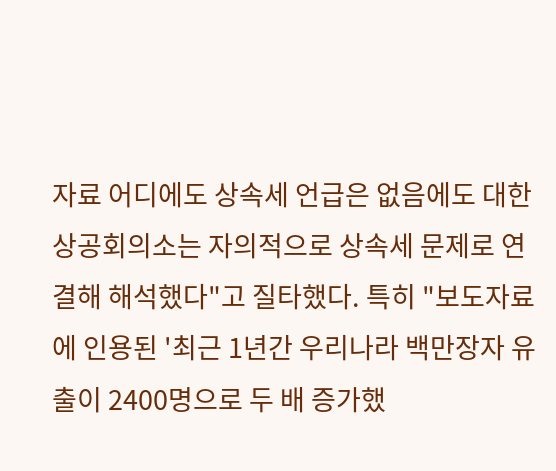자료 어디에도 상속세 언급은 없음에도 대한상공회의소는 자의적으로 상속세 문제로 연결해 해석했다"고 질타했다. 특히 "보도자료에 인용된 '최근 1년간 우리나라 백만장자 유출이 2400명으로 두 배 증가했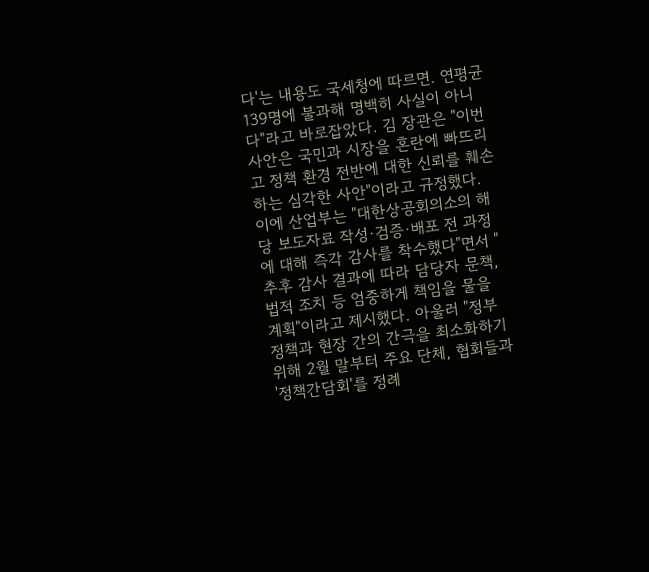다'는 내용도 국세청에 따르면. 연평균 139명에 불과해 명백히 사실이 아니다"라고 바로잡았다. 김 장관은 "이번 사안은 국민과 시장을 혼란에 빠뜨리고 정책 환경 전반에 대한 신뢰를 훼손하는 심각한 사안"이라고 규정했다. 이에 산업부는 "대한상공회의소의 해당 보도자료 작성·검증·배포 전 과정에 대해 즉각 감사를 착수했다"면서 "추후 감사 결과에 따라 담당자 문책, 법적 조치 등 엄중하게 책임을 물을 계획"이라고 제시했다. 아울러 "정부 정책과 현장 간의 간극을 최소화하기 위해 2월 말부터 주요 단체, 협회들과 '정책간담회'를 정례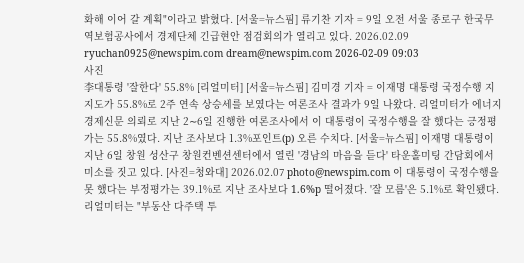화해 이어 갈 계획"이라고 밝혔다. [서울=뉴스핌] 류기찬 기자 = 9일 오전 서울 종로구 한국무역보험공사에서 경제단체 긴급현안 점검회의가 열리고 있다. 2026.02.09 ryuchan0925@newspim.com dream@newspim.com 2026-02-09 09:03
사진
李대통령 '잘한다' 55.8% [리얼미터] [서울=뉴스핌] 김미경 기자 = 이재명 대통령 국정수행 지지도가 55.8%로 2주 연속 상승세를 보였다는 여론조사 결과가 9일 나왔다. 리얼미터가 에너지경제신문 의뢰로 지난 2∼6일 진행한 여론조사에서 이 대통령이 국정수행을 잘 했다는 긍정평가는 55.8%였다. 지난 조사보다 1.3%포인트(p) 오른 수치다. [서울=뉴스핌] 이재명 대통령이 지난 6일 창원 성산구 창원컨벤션센터에서 열린 '경남의 마음을 듣다' 타운홀미팅 간담회에서 미소를 짓고 있다. [사진=청와대] 2026.02.07 photo@newspim.com 이 대통령이 국정수행을 못 했다는 부정평가는 39.1%로 지난 조사보다 1.6%p 떨어졌다. '잘 모름'은 5.1%로 확인됐다. 리얼미터는 "부동산 다주택 투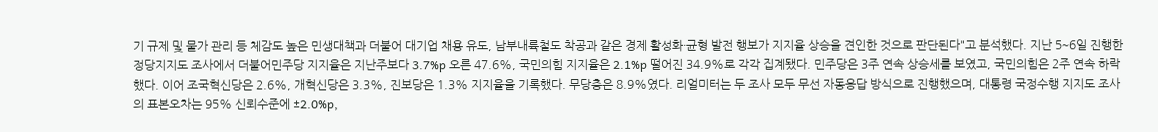기 규제 및 물가 관리 등 체감도 높은 민생대책과 더불어 대기업 채용 유도, 남부내륙철도 착공과 같은 경제 활성화·균형 발전 행보가 지지율 상승을 견인한 것으로 판단된다"고 분석했다. 지난 5∼6일 진행한 정당지지도 조사에서 더불어민주당 지지율은 지난주보다 3.7%p 오른 47.6%, 국민의힘 지지율은 2.1%p 떨어진 34.9%로 각각 집계됐다. 민주당은 3주 연속 상승세를 보였고, 국민의힘은 2주 연속 하락했다. 이어 조국혁신당은 2.6%, 개혁신당은 3.3%, 진보당은 1.3% 지지율을 기록했다. 무당층은 8.9%였다. 리얼미터는 두 조사 모두 무선 자동응답 방식으로 진행했으며, 대통령 국정수행 지지도 조사의 표본오차는 95% 신뢰수준에 ±2.0%p,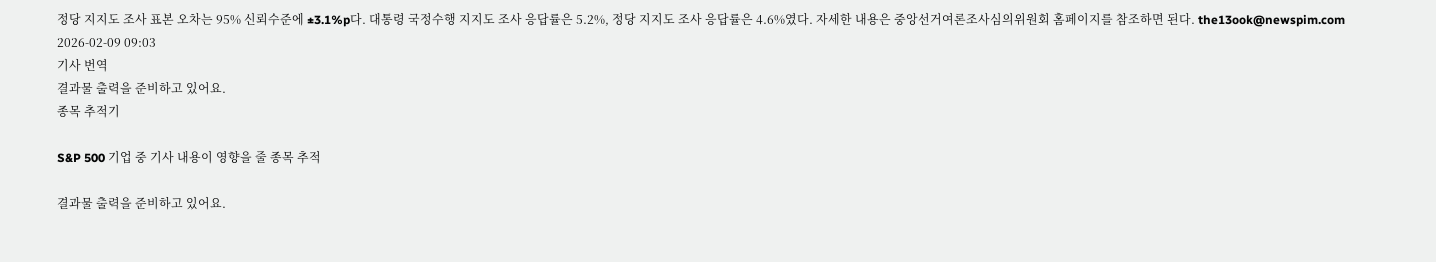정당 지지도 조사 표본 오차는 95% 신뢰수준에 ±3.1%p다. 대통령 국정수행 지지도 조사 응답률은 5.2%, 정당 지지도 조사 응답률은 4.6%였다. 자세한 내용은 중앙선거여론조사심의위원회 홈페이지를 참조하면 된다. the13ook@newspim.com 2026-02-09 09:03
기사 번역
결과물 출력을 준비하고 있어요.
종목 추적기

S&P 500 기업 중 기사 내용이 영향을 줄 종목 추적

결과물 출력을 준비하고 있어요.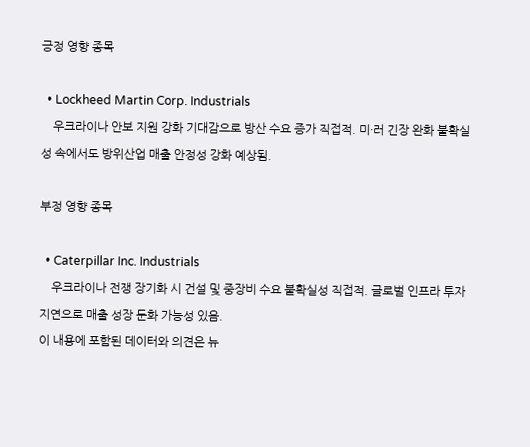긍정 영향 종목

  • Lockheed Martin Corp. Industrials
    우크라이나 안보 지원 강화 기대감으로 방산 수요 증가 직접적. 미·러 긴장 완화 불확실성 속에서도 방위산업 매출 안정성 강화 예상됨.

부정 영향 종목

  • Caterpillar Inc. Industrials
    우크라이나 전쟁 장기화 시 건설 및 중장비 수요 불확실성 직접적. 글로벌 인프라 투자 지연으로 매출 성장 둔화 가능성 있음.
이 내용에 포함된 데이터와 의견은 뉴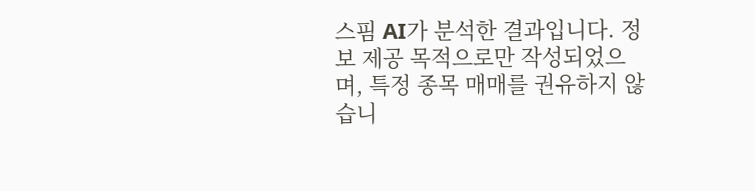스핌 AI가 분석한 결과입니다. 정보 제공 목적으로만 작성되었으며, 특정 종목 매매를 권유하지 않습니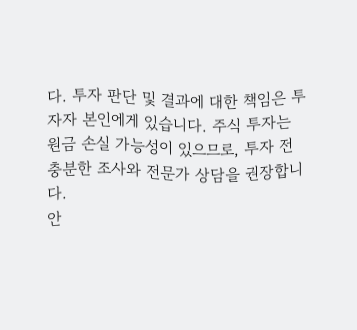다. 투자 판단 및 결과에 대한 책임은 투자자 본인에게 있습니다. 주식 투자는 원금 손실 가능성이 있으므로, 투자 전 충분한 조사와 전문가 상담을 권장합니다.
안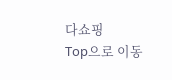다쇼핑
Top으로 이동